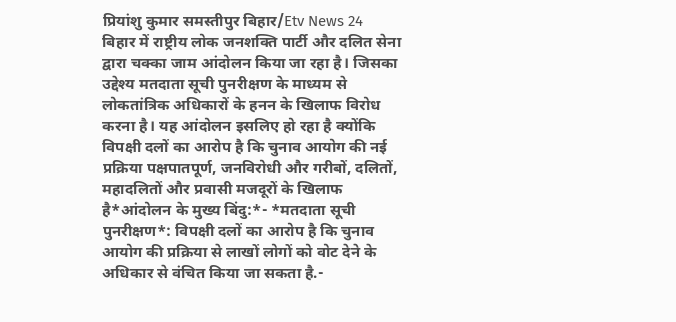प्रियांशु कुमार समस्तीपुर बिहार/Etv News 24
बिहार में राष्ट्रीय लोक जनशक्ति पार्टी और दलित सेना द्वारा चक्का जाम आंदोलन किया जा रहा है। जिसका उद्देश्य मतदाता सूची पुनरीक्षण के माध्यम से लोकतांत्रिक अधिकारों के हनन के खिलाफ विरोध करना है। यह आंदोलन इसलिए हो रहा है क्योंकि विपक्षी दलों का आरोप है कि चुनाव आयोग की नई प्रक्रिया पक्षपातपूर्ण, जनविरोधी और गरीबों, दलितों, महादलितों और प्रवासी मजदूरों के खिलाफ है*आंदोलन के मुख्य बिंदु:*- *मतदाता सूची पुनरीक्षण*: विपक्षी दलों का आरोप है कि चुनाव आयोग की प्रक्रिया से लाखों लोगों को वोट देने के अधिकार से वंचित किया जा सकता है.-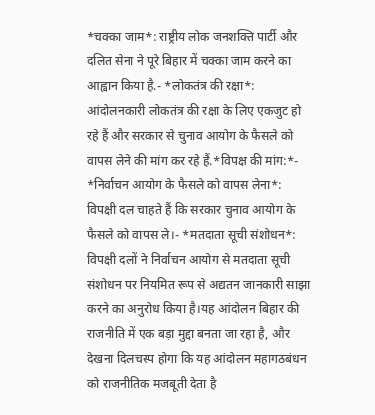*चक्का जाम*: राष्ट्रीय लोक जनशक्ति पार्टी और दलित सेना ने पूरे बिहार में चक्का जाम करने का आह्वान किया है.- *लोकतंत्र की रक्षा*: आंदोलनकारी लोकतंत्र की रक्षा के लिए एकजुट हो रहे हैं और सरकार से चुनाव आयोग के फैसले को वापस लेने की मांग कर रहे हैं.*विपक्ष की मांग:*- *निर्वाचन आयोग के फैसले को वापस लेना*: विपक्षी दल चाहते हैं कि सरकार चुनाव आयोग के फैसले को वापस ले।- *मतदाता सूची संशोधन*: विपक्षी दलों ने निर्वाचन आयोग से मतदाता सूची संशोधन पर नियमित रूप से अद्यतन जानकारी साझा करने का अनुरोध किया है।यह आंदोलन बिहार की राजनीति में एक बड़ा मुद्दा बनता जा रहा है, और देखना दिलचस्प होगा कि यह आंदोलन महागठबंधन को राजनीतिक मजबूती देता है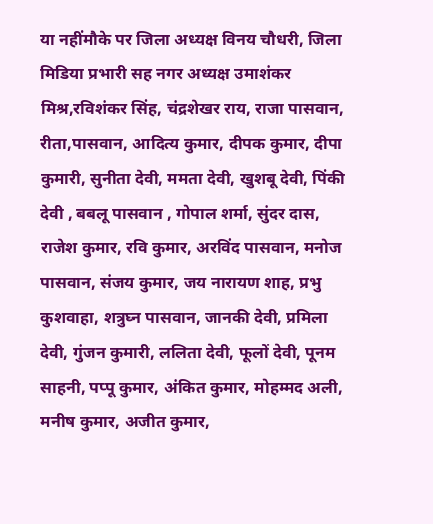या नहींमौके पर जिला अध्यक्ष विनय चौधरी, जिला मिडिया प्रभारी सह नगर अध्यक्ष उमाशंकर मिश्र,रविशंकर सिंह, चंद्रशेखर राय, राजा पासवान, रीता,पासवान, आदित्य कुमार, दीपक कुमार, दीपा कुमारी, सुनीता देवी, ममता देवी, खुशबू देवी, पिंकी देवी , बबलू पासवान , गोपाल शर्मा, सुंदर दास, राजेश कुमार, रवि कुमार, अरविंद पासवान, मनोज पासवान, संजय कुमार, जय नारायण शाह, प्रभु कुशवाहा, शत्रुघ्न पासवान, जानकी देवी, प्रमिला देवी, गुंजन कुमारी, ललिता देवी, फूलों देवी, पूनम साहनी, पप्पू कुमार, अंकित कुमार, मोहम्मद अली, मनीष कुमार, अजीत कुमार,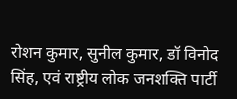रोशन कुमार, सुनील कुमार, डॉ विनोद सिंह, एवं राष्ट्रीय लोक जनशक्ति पार्टी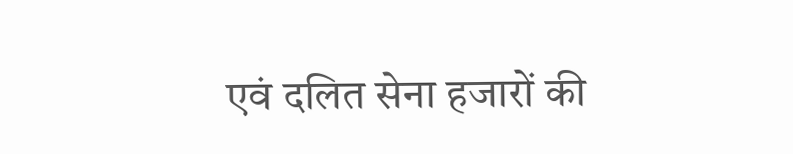एवं दलित सेना हजारों की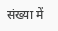संख्या में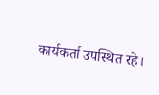कार्यकर्ता उपस्थित रहे।